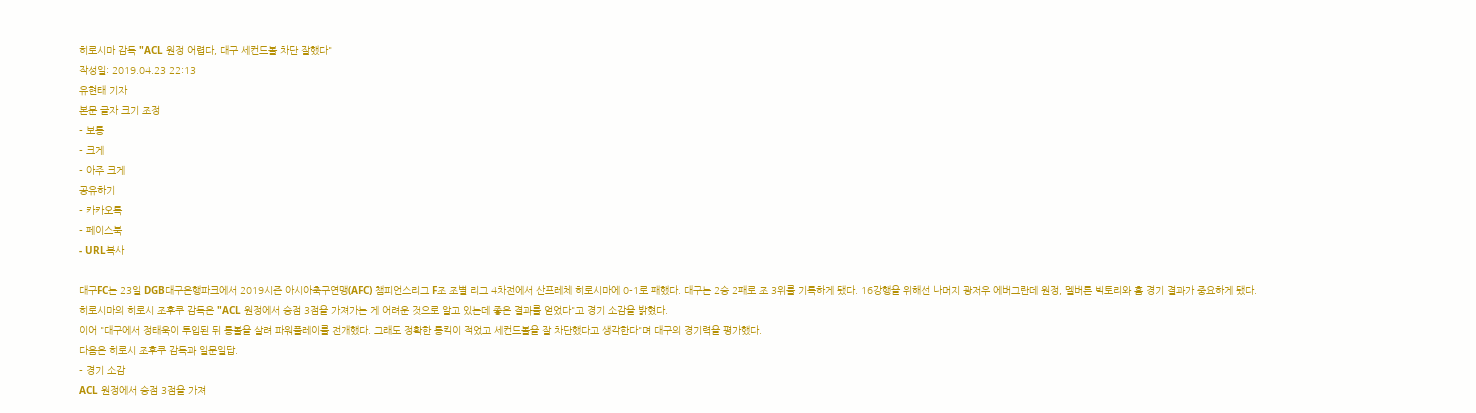히로시마 감독 "ACL 원정 어렵다, 대구 세컨드볼 차단 잘했다"
작성일: 2019.04.23 22:13
유현태 기자
본문 글자 크기 조정
- 보통
- 크게
- 아주 크게
공유하기
- 카카오톡
- 페이스북
- URL복사

대구FC는 23일 DGB대구은행파크에서 2019시즌 아시아축구연맹(AFC) 챔피언스리그 F조 조별 리그 4차전에서 산프레체 히로시마에 0-1로 패했다. 대구는 2승 2패로 조 3위를 기록하게 됐다. 16강행을 위해선 나머지 광저우 에버그란데 원정, 멜버른 빅토리와 홈 경기 결과가 중요하게 됐다.
히로시마의 히로시 조후쿠 감독은 "ACL 원정에서 승점 3점을 가져가는 게 어려운 것으로 알고 있는데 좋은 결과를 얻었다"고 경기 소감을 밝혔다.
이어 "대구에서 정태욱이 투입된 뒤 롱볼을 살려 파워플레이를 전개했다. 그래도 정확한 롱킥이 적었고 세컨드볼을 잘 차단했다고 생각한다"며 대구의 경기력을 평가했다.
다음은 히로시 조후쿠 감독과 일문일답.
- 경기 소감
ACL 원정에서 승점 3점을 가져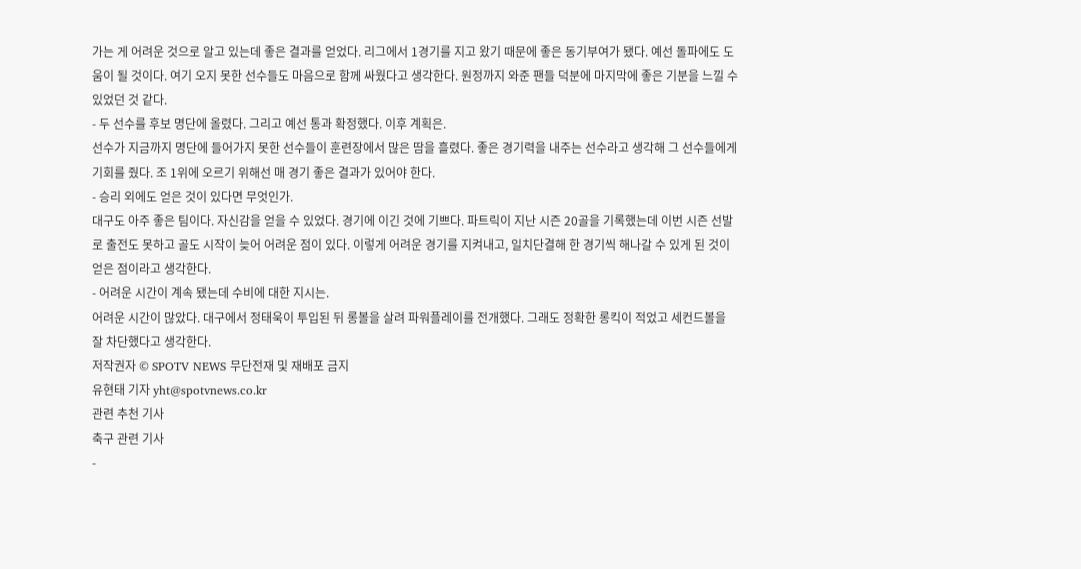가는 게 어려운 것으로 알고 있는데 좋은 결과를 얻었다. 리그에서 1경기를 지고 왔기 때문에 좋은 동기부여가 됐다. 예선 돌파에도 도움이 될 것이다. 여기 오지 못한 선수들도 마음으로 함께 싸웠다고 생각한다. 원정까지 와준 팬들 덕분에 마지막에 좋은 기분을 느낄 수 있었던 것 같다.
- 두 선수를 후보 명단에 올렸다. 그리고 예선 통과 확정했다. 이후 계획은.
선수가 지금까지 명단에 들어가지 못한 선수들이 훈련장에서 많은 땀을 흘렸다. 좋은 경기력을 내주는 선수라고 생각해 그 선수들에게 기회를 줬다. 조 1위에 오르기 위해선 매 경기 좋은 결과가 있어야 한다.
- 승리 외에도 얻은 것이 있다면 무엇인가.
대구도 아주 좋은 팀이다. 자신감을 얻을 수 있었다. 경기에 이긴 것에 기쁘다. 파트릭이 지난 시즌 20골을 기록했는데 이번 시즌 선발로 출전도 못하고 골도 시작이 늦어 어려운 점이 있다. 이렇게 어려운 경기를 지켜내고, 일치단결해 한 경기씩 해나갈 수 있게 된 것이 얻은 점이라고 생각한다.
- 어려운 시간이 계속 됐는데 수비에 대한 지시는.
어려운 시간이 많았다. 대구에서 정태욱이 투입된 뒤 롱볼을 살려 파워플레이를 전개했다. 그래도 정확한 롱킥이 적었고 세컨드볼을 잘 차단했다고 생각한다.
저작권자 © SPOTV NEWS 무단전재 및 재배포 금지
유현태 기자 yht@spotvnews.co.kr
관련 추천 기사
축구 관련 기사
-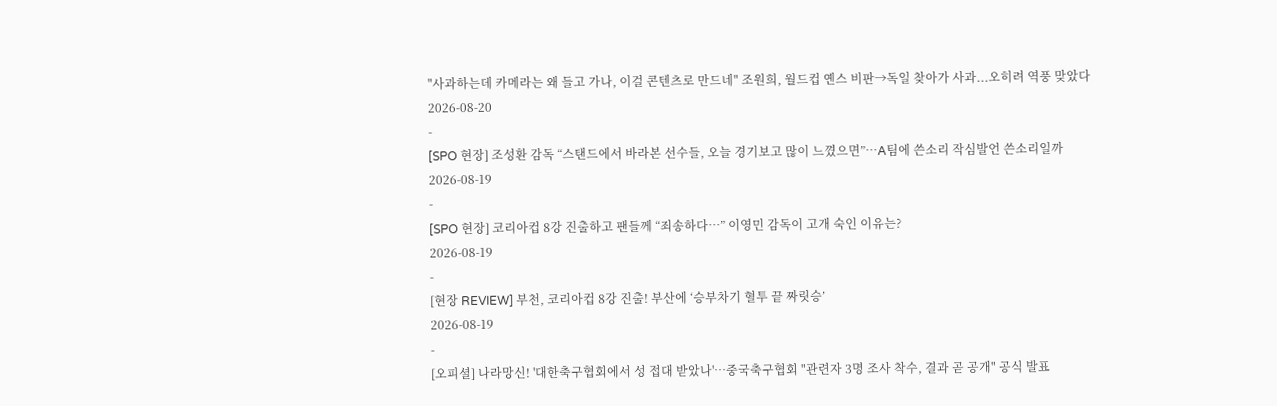"사과하는데 카메라는 왜 들고 가나, 이걸 콘텐츠로 만드네" 조원희, 월드컵 옌스 비판→독일 찾아가 사과...오히려 역풍 맞았다
2026-08-20
-
[SPO 현장] 조성환 감독 “스탠드에서 바라본 선수들, 오늘 경기보고 많이 느꼈으면”…A팀에 쓴소리 작심발언 쓴소리일까
2026-08-19
-
[SPO 현장] 코리아컵 8강 진출하고 팬들께 “죄송하다…” 이영민 감독이 고개 숙인 이유는?
2026-08-19
-
[현장 REVIEW] 부천, 코리아컵 8강 진출! 부산에 ‘승부차기 혈투 끝 짜릿승’
2026-08-19
-
[오피셜] 나라망신! '대한축구협회에서 성 접대 받았나'…중국축구협회 "관련자 3명 조사 착수, 결과 곧 공개" 공식 발표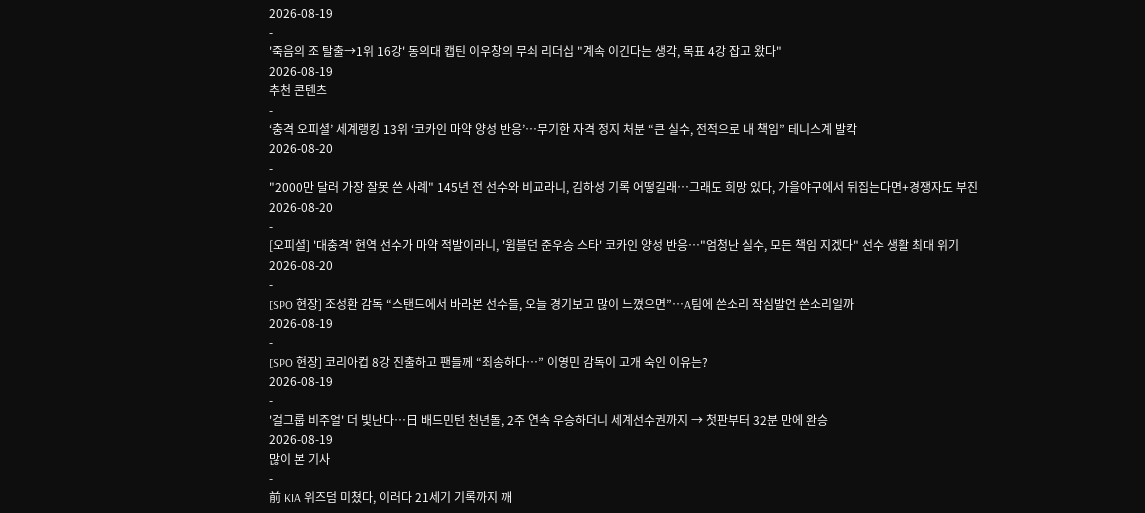2026-08-19
-
'죽음의 조 탈출→1위 16강' 동의대 캡틴 이우창의 무쇠 리더십 "계속 이긴다는 생각, 목표 4강 잡고 왔다"
2026-08-19
추천 콘텐츠
-
‘충격 오피셜’ 세계랭킹 13위 ‘코카인 마약 양성 반응’…무기한 자격 정지 처분 “큰 실수, 전적으로 내 책임” 테니스계 발칵
2026-08-20
-
"2000만 달러 가장 잘못 쓴 사례" 145년 전 선수와 비교라니, 김하성 기록 어떻길래…그래도 희망 있다, 가을야구에서 뒤집는다면+경쟁자도 부진
2026-08-20
-
[오피셜] '대충격' 현역 선수가 마약 적발이라니, '윔블던 준우승 스타' 코카인 양성 반응…"엄청난 실수, 모든 책임 지겠다" 선수 생활 최대 위기
2026-08-20
-
[SPO 현장] 조성환 감독 “스탠드에서 바라본 선수들, 오늘 경기보고 많이 느꼈으면”…A팀에 쓴소리 작심발언 쓴소리일까
2026-08-19
-
[SPO 현장] 코리아컵 8강 진출하고 팬들께 “죄송하다…” 이영민 감독이 고개 숙인 이유는?
2026-08-19
-
'걸그룹 비주얼' 더 빛난다…日 배드민턴 천년돌, 2주 연속 우승하더니 세계선수권까지 → 첫판부터 32분 만에 완승
2026-08-19
많이 본 기사
-
前 KIA 위즈덤 미쳤다, 이러다 21세기 기록까지 깨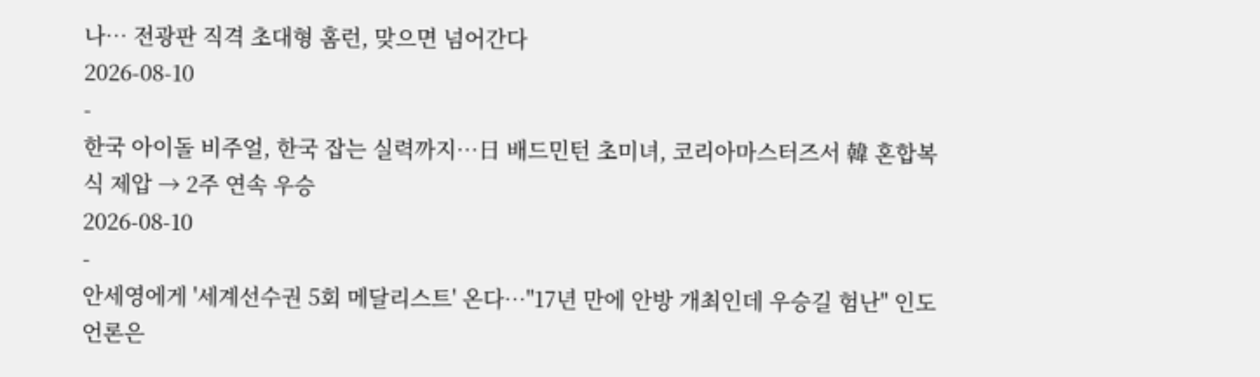나… 전광판 직격 초대형 홈런, 맞으면 넘어간다
2026-08-10
-
한국 아이돌 비주얼, 한국 잡는 실력까지…日 배드민턴 초미녀, 코리아마스터즈서 韓 혼합복식 제압 → 2주 연속 우승
2026-08-10
-
안세영에게 '세계선수권 5회 메달리스트' 온다…"17년 만에 안방 개최인데 우승길 험난" 인도 언론은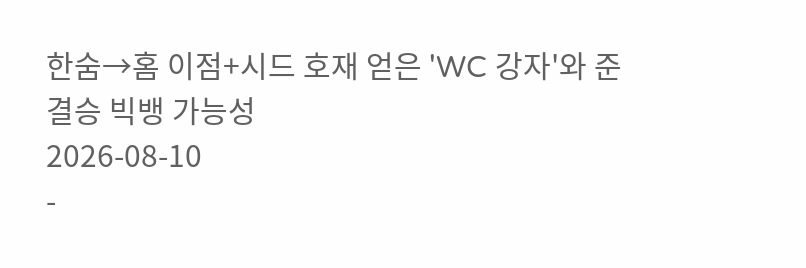한숨→홈 이점+시드 호재 얻은 'WC 강자'와 준결승 빅뱅 가능성
2026-08-10
-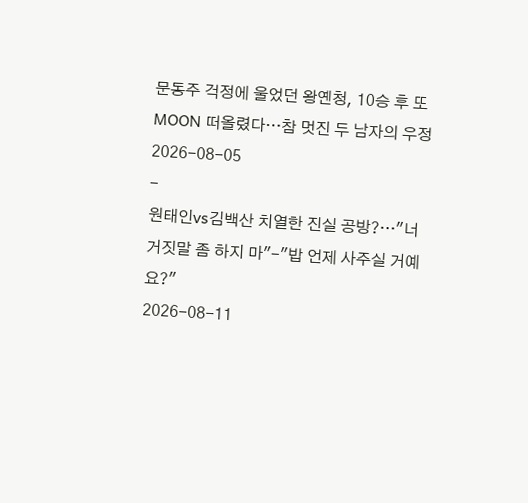문동주 걱정에 울었던 왕옌청, 10승 후 또 MOON 떠올렸다…참 멋진 두 남자의 우정
2026-08-05
-
원태인vs김백산 치열한 진실 공방?…"너 거짓말 좀 하지 마"-"밥 언제 사주실 거예요?"
2026-08-11